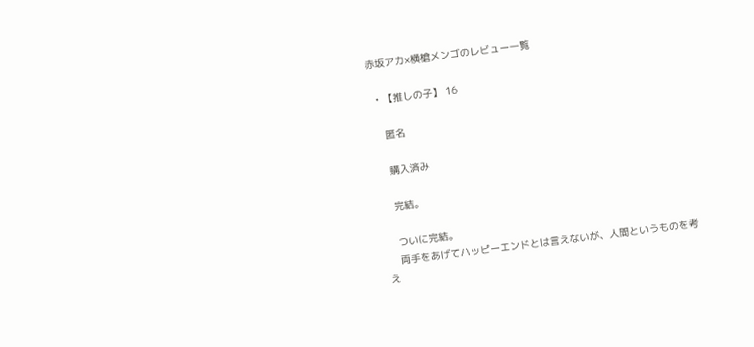赤坂アカ×横槍メンゴのレビュー一覧

  • 【推しの子】 16

    匿名

    購入済み

    完結。

    ついに完結。
    両手をあげてハッピーエンドとは言えないが、人間というものを考え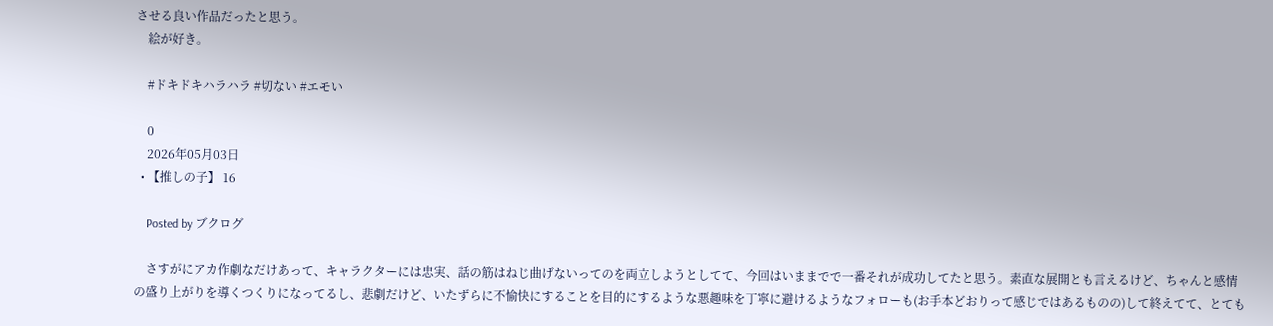させる良い作品だったと思う。
    絵が好き。

    #ドキドキハラハラ #切ない #エモい

    0
    2026年05月03日
  • 【推しの子】 16

    Posted by ブクログ

    さすがにアカ作劇なだけあって、キャラクターには忠実、話の筋はねじ曲げないってのを両立しようとしてて、今回はいままでで一番それが成功してたと思う。素直な展開とも言えるけど、ちゃんと感情の盛り上がりを導くつくりになってるし、悲劇だけど、いたずらに不愉快にすることを目的にするような悪趣味を丁寧に避けるようなフォローも(お手本どおりって感じではあるものの)して終えてて、とても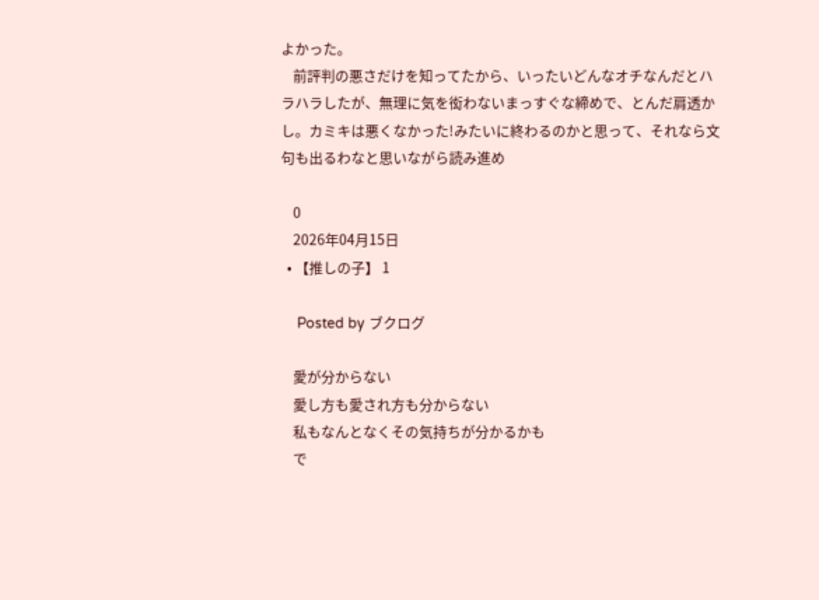よかった。
    前評判の悪さだけを知ってたから、いったいどんなオチなんだとハラハラしたが、無理に気を衒わないまっすぐな締めで、とんだ肩透かし。カミキは悪くなかった!みたいに終わるのかと思って、それなら文句も出るわなと思いながら読み進め

    0
    2026年04月15日
  • 【推しの子】 1

    Posted by ブクログ

    愛が分からない
    愛し方も愛され方も分からない
    私もなんとなくその気持ちが分かるかも
    で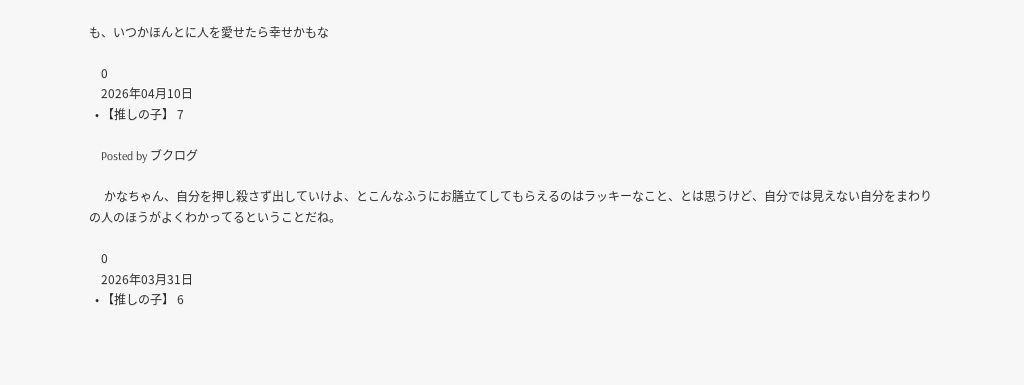も、いつかほんとに人を愛せたら幸せかもな

    0
    2026年04月10日
  • 【推しの子】 7

    Posted by ブクログ

     かなちゃん、自分を押し殺さず出していけよ、とこんなふうにお膳立てしてもらえるのはラッキーなこと、とは思うけど、自分では見えない自分をまわりの人のほうがよくわかってるということだね。

    0
    2026年03月31日
  • 【推しの子】 6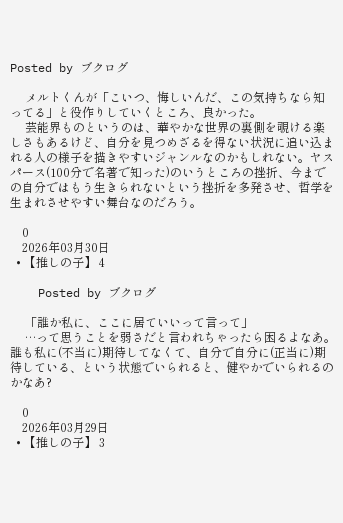Posted by ブクログ

     メルトくんが「こいつ、悔しいんだ、この気持ちなら知ってる」と役作りしていくところ、良かった。
     芸能界ものというのは、華やかな世界の裏側を覗ける楽しさもあるけど、自分を見つめざるを得ない状況に追い込まれる人の様子を描きやすいジャンルなのかもしれない。ヤスパース(100分で名著で知った)のいうところの挫折、今までの自分ではもう生きられないという挫折を多発させ、哲学を生まれさせやすい舞台なのだろう。

    0
    2026年03月30日
  • 【推しの子】 4

    Posted by ブクログ

     「誰か私に、ここに居ていいって言って」
     …って思うことを弱さだと言われちゃったら困るよなあ。誰も私に(不当に)期待してなくて、自分で自分に(正当に)期待している、という状態でいられると、健やかでいられるのかなあ?

    0
    2026年03月29日
  • 【推しの子】 3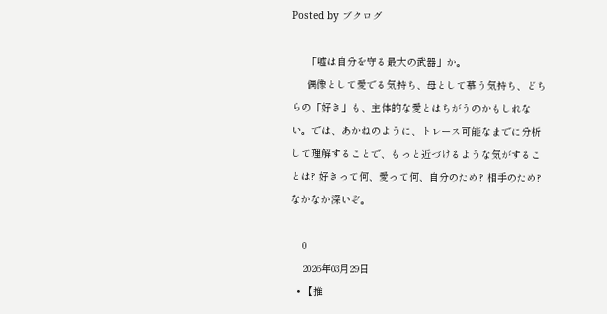Posted by ブクログ

     「嘘は自分を守る最大の武器」か。
     偶像として愛でる気持ち、母として慕う気持ち、どちらの「好き」も、主体的な愛とはちがうのかもしれない。では、あかねのように、トレース可能なまでに分析して理解することで、もっと近づけるような気がすることは? 好きって何、愛って何、自分のため? 相手のため? なかなか深いぞ。

    0
    2026年03月29日
  • 【推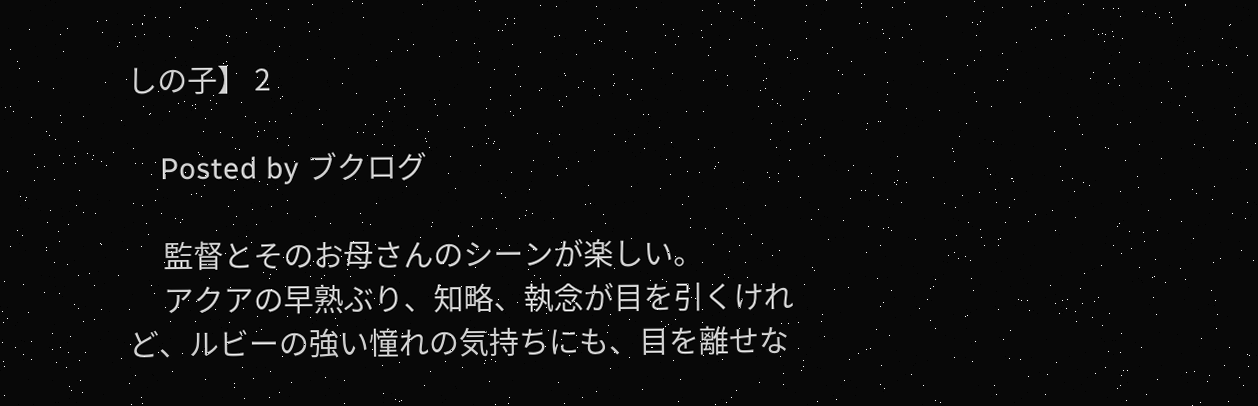しの子】 2

    Posted by ブクログ

     監督とそのお母さんのシーンが楽しい。
     アクアの早熟ぶり、知略、執念が目を引くけれど、ルビーの強い憧れの気持ちにも、目を離せな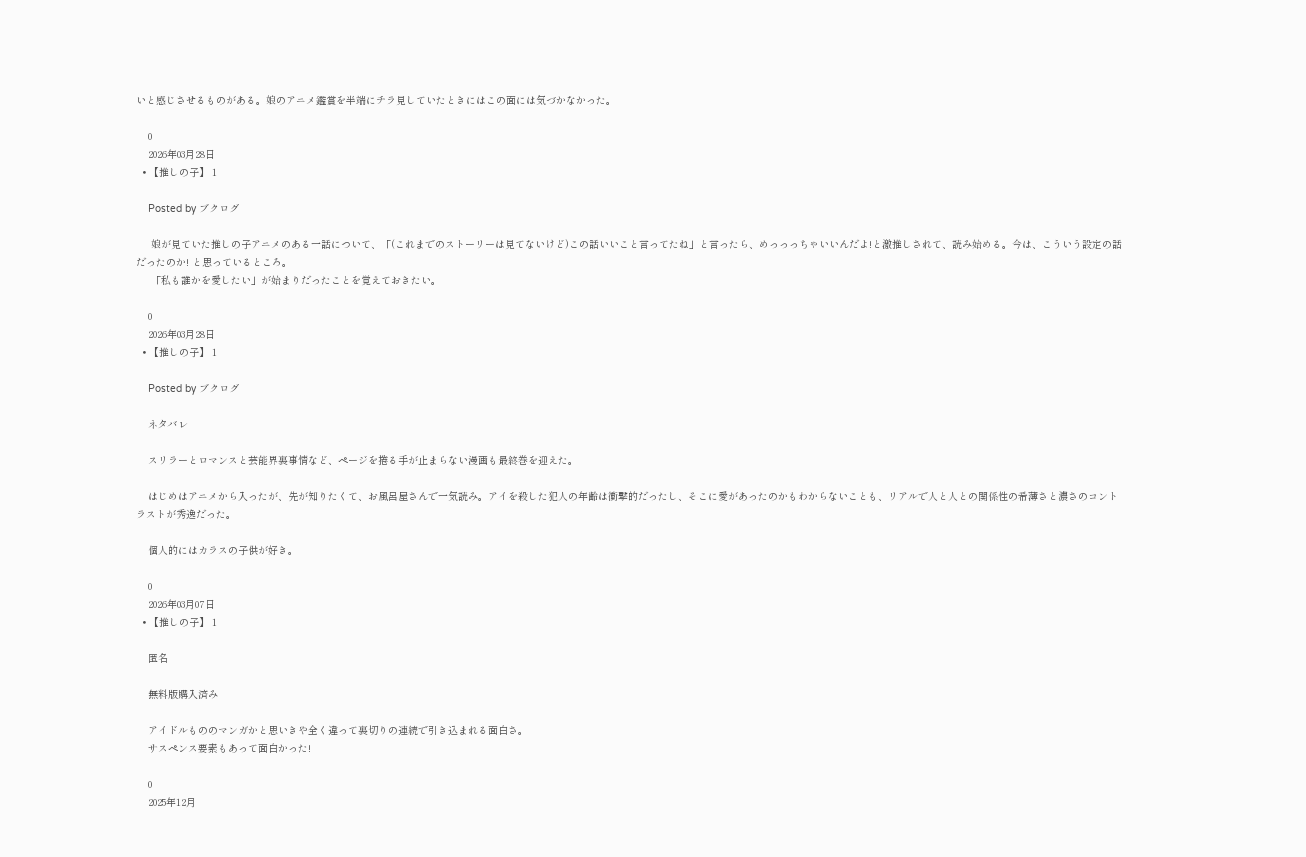いと感じさせるものがある。娘のアニメ鑑賞を半端にチラ見していたときにはこの面には気づかなかった。

    0
    2026年03月28日
  • 【推しの子】 1

    Posted by ブクログ

     娘が見ていた推しの子アニメのある一話について、「(これまでのストーリーは見てないけど)この話いいこと言ってたね」と言ったら、めっっっちゃいいんだよ!と激推しされて、読み始める。今は、こういう設定の話だったのか! と思っているところ。
     「私も誰かを愛したい」が始まりだったことを覚えておきたい。

    0
    2026年03月28日
  • 【推しの子】 1

    Posted by ブクログ

    ネタバレ

    スリラーとロマンスと芸能界裏事情など、ページを捲る手が止まらない漫画も最終巻を迎えた。

    はじめはアニメから入ったが、先が知りたくて、お風呂屋さんで一気読み。アイを殺した犯人の年齢は衝撃的だったし、そこに愛があったのかもわからないことも、リアルで人と人との関係性の希薄さと濃さのコントラストが秀逸だった。

    個人的にはカラスの子供が好き。

    0
    2026年03月07日
  • 【推しの子】 1

    匿名

    無料版購入済み

    アイドルもののマンガかと思いきや全く違って裏切りの連続で引き込まれる面白さ。
    サスペンス要素もあって面白かった!

    0
    2025年12月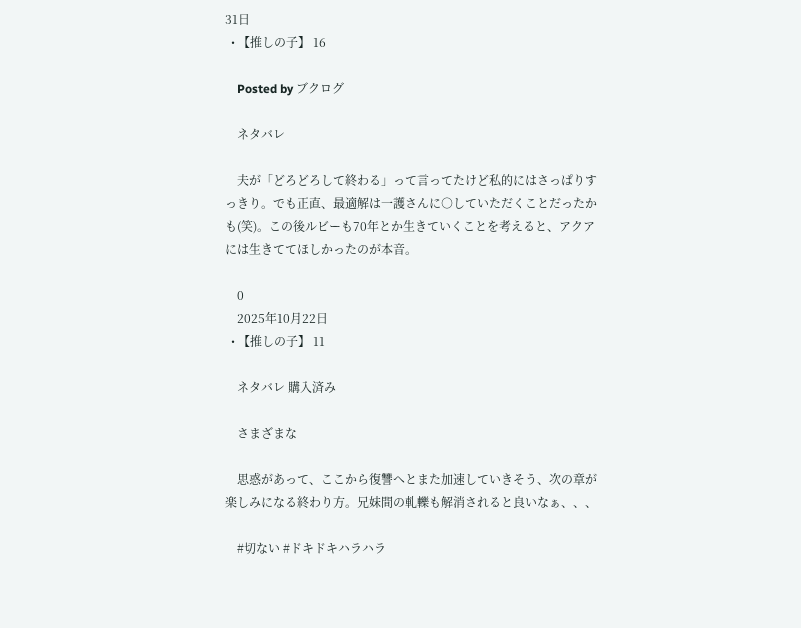31日
  • 【推しの子】 16

    Posted by ブクログ

    ネタバレ

    夫が「どろどろして終わる」って言ってたけど私的にはさっぱりすっきり。でも正直、最適解は一護さんに○していただくことだったかも(笑)。この後ルビーも70年とか生きていくことを考えると、アクアには生きててほしかったのが本音。

    0
    2025年10月22日
  • 【推しの子】 11

    ネタバレ 購入済み

    さまざまな

    思惑があって、ここから復讐へとまた加速していきそう、次の章が楽しみになる終わり方。兄妹間の軋轢も解消されると良いなぁ、、、

    #切ない #ドキドキハラハラ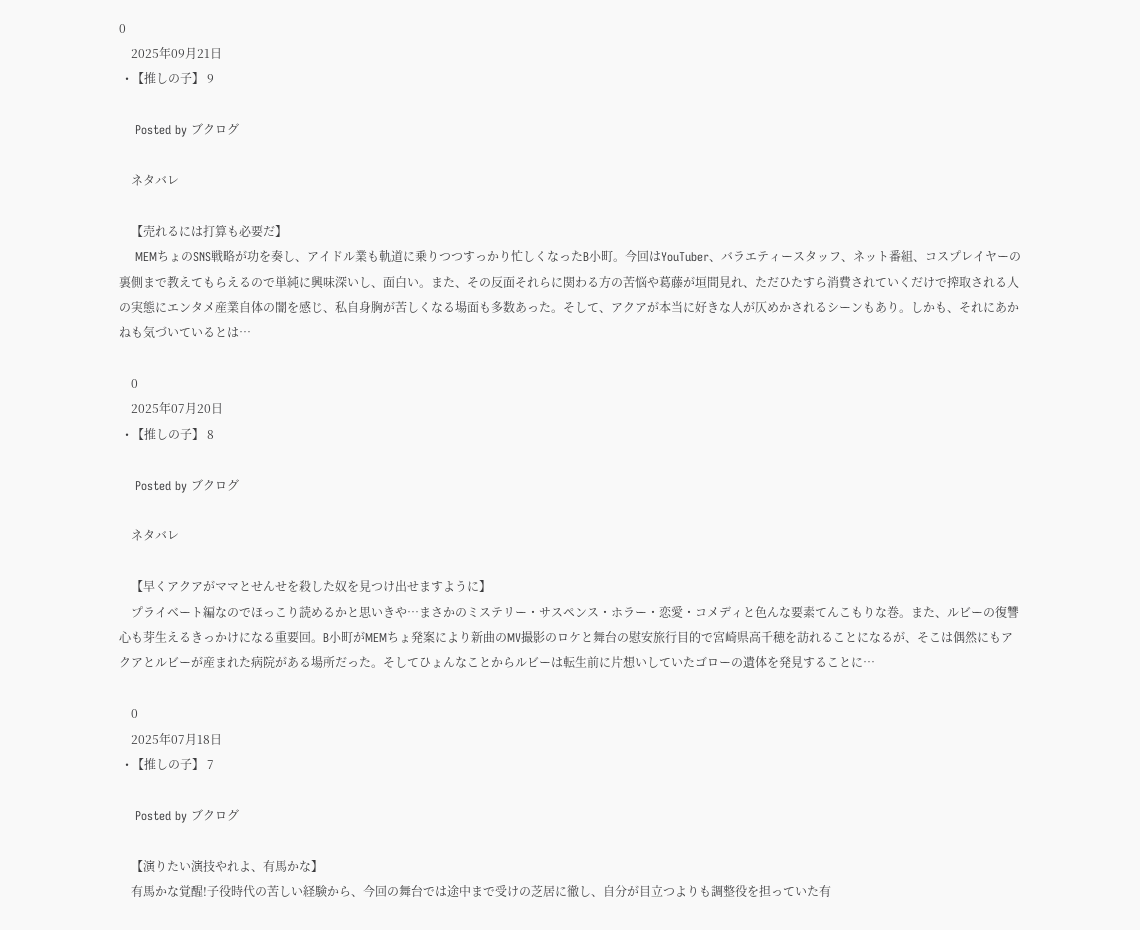0
    2025年09月21日
  • 【推しの子】 9

    Posted by ブクログ

    ネタバレ

    【売れるには打算も必要だ】
    MEMちょのSNS戦略が功を奏し、アイドル業も軌道に乗りつつすっかり忙しくなったB小町。今回はYouTuber、バラエティースタッフ、ネット番組、コスプレイヤーの裏側まで教えてもらえるので単純に興味深いし、面白い。また、その反面それらに関わる方の苦悩や葛藤が垣間見れ、ただひたすら消費されていくだけで搾取される人の実態にエンタメ産業自体の闇を感じ、私自身胸が苦しくなる場面も多数あった。そして、アクアが本当に好きな人が仄めかされるシーンもあり。しかも、それにあかねも気づいているとは…

    0
    2025年07月20日
  • 【推しの子】 8

    Posted by ブクログ

    ネタバレ

    【早くアクアがママとせんせを殺した奴を見つけ出せますように】
    プライベート編なのでほっこり読めるかと思いきや…まさかのミステリー・サスペンス・ホラー・恋愛・コメディと色んな要素てんこもりな巻。また、ルビーの復讐心も芽生えるきっかけになる重要回。B小町がMEMちょ発案により新曲のMV撮影のロケと舞台の慰安旅行目的で宮崎県高千穂を訪れることになるが、そこは偶然にもアクアとルビーが産まれた病院がある場所だった。そしてひょんなことからルビーは転生前に片想いしていたゴローの遺体を発見することに…

    0
    2025年07月18日
  • 【推しの子】 7

    Posted by ブクログ

    【演りたい演技やれよ、有馬かな】
    有馬かな覚醒!子役時代の苦しい経験から、今回の舞台では途中まで受けの芝居に徹し、自分が目立つよりも調整役を担っていた有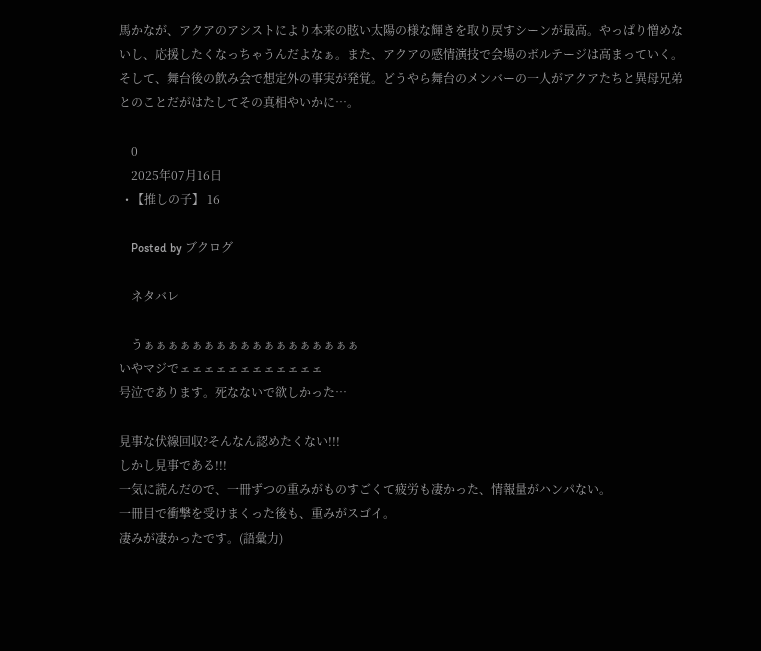馬かなが、アクアのアシストにより本来の眩い太陽の様な輝きを取り戻すシーンが最高。やっぱり憎めないし、応援したくなっちゃうんだよなぁ。また、アクアの感情演技で会場のボルテージは高まっていく。そして、舞台後の飲み会で想定外の事実が発覚。どうやら舞台のメンバーの一人がアクアたちと異母兄弟とのことだがはたしてその真相やいかに…。

    0
    2025年07月16日
  • 【推しの子】 16

    Posted by ブクログ

    ネタバレ

    うぁぁぁぁぁぁぁぁぁぁぁぁぁぁぁぁぁぁ
いやマジでェェェェェェェェェェェェ
号泣であります。死なないで欲しかった…

見事な伏線回収?そんなん認めたくない!!!
しかし見事である!!!
一気に読んだので、一冊ずつの重みがものすごくて疲労も凄かった、情報量がハンパない。
一冊目で衝撃を受けまくった後も、重みがスゴイ。
凄みが凄かったです。(語彙力)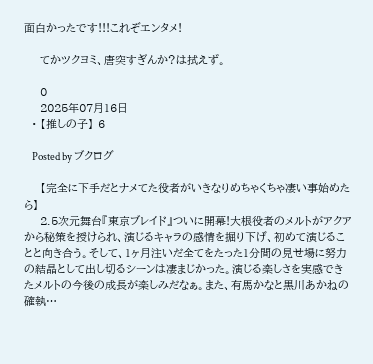面白かったです!!!これぞエンタメ!

    てかツクヨミ、唐突すぎんか?は拭えず。

    0
    2025年07月16日
  • 【推しの子】 6

    Posted by ブクログ

    【完全に下手だとナメてた役者がいきなりめちゃくちゃ凄い事始めたら】
    2.5次元舞台『東京ブレイド』ついに開幕!大根役者のメルトがアクアから秘策を授けられ、演じるキャラの感情を掘り下げ、初めて演じることと向き合う。そして、1ヶ月注いだ全てをたった1分間の見せ場に努力の結晶として出し切るシーンは凄まじかった。演じる楽しさを実感できたメルトの今後の成長が楽しみだなぁ。また、有馬かなと黒川あかねの確執…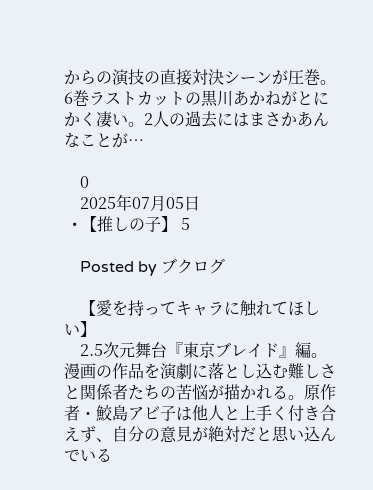からの演技の直接対決シーンが圧巻。6巻ラストカットの黒川あかねがとにかく凄い。2人の過去にはまさかあんなことが…

    0
    2025年07月05日
  • 【推しの子】 5

    Posted by ブクログ

    【愛を持ってキャラに触れてほしい】
    2.5次元舞台『東京ブレイド』編。漫画の作品を演劇に落とし込む難しさと関係者たちの苦悩が描かれる。原作者・鮫島アビ子は他人と上手く付き合えず、自分の意見が絶対だと思い込んでいる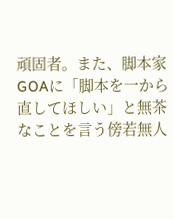頑固者。また、脚本家GOAに「脚本を一から直してほしい」と無茶なことを言う傍若無人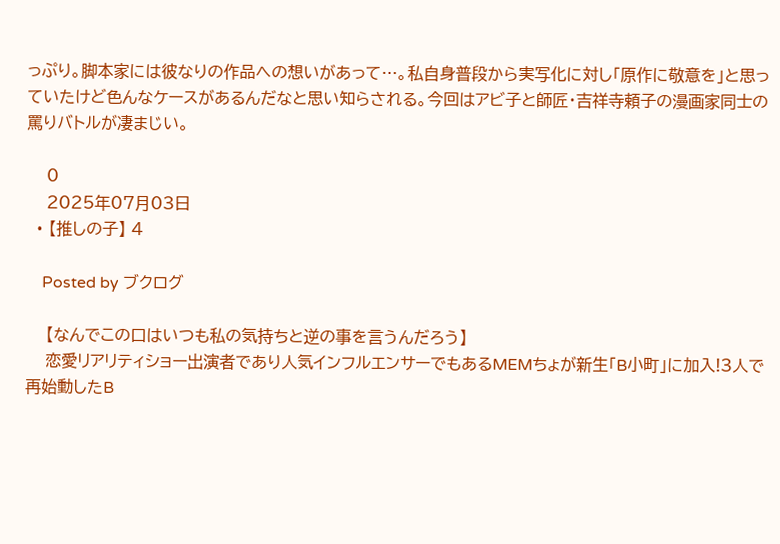っぷり。脚本家には彼なりの作品への想いがあって…。私自身普段から実写化に対し「原作に敬意を」と思っていたけど色んなケースがあるんだなと思い知らされる。今回はアビ子と師匠・吉祥寺頼子の漫画家同士の罵りバトルが凄まじい。

    0
    2025年07月03日
  • 【推しの子】 4

    Posted by ブクログ

    【なんでこの口はいつも私の気持ちと逆の事を言うんだろう】
    恋愛リアリティショー出演者であり人気インフルエンサーでもあるMEMちょが新生「B小町」に加入!3人で再始動したB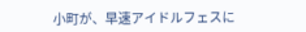小町が、早速アイドルフェスに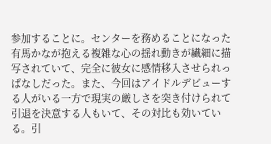参加することに。センターを務めることになった有馬かなが抱える複雑な心の揺れ動きが繊細に描写されていて、完全に彼女に感情移入させられっぱなしだった。また、今回はアイドルデビューする人がいる一方で現実の厳しさを突き付けられて引退を決意する人もいて、その対比も効いている。引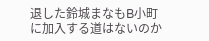退した鈴城まなもB小町に加入する道はないのか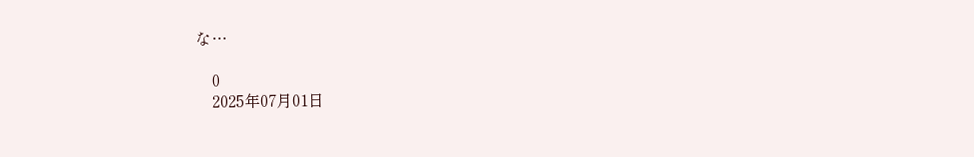な…

    0
    2025年07月01日